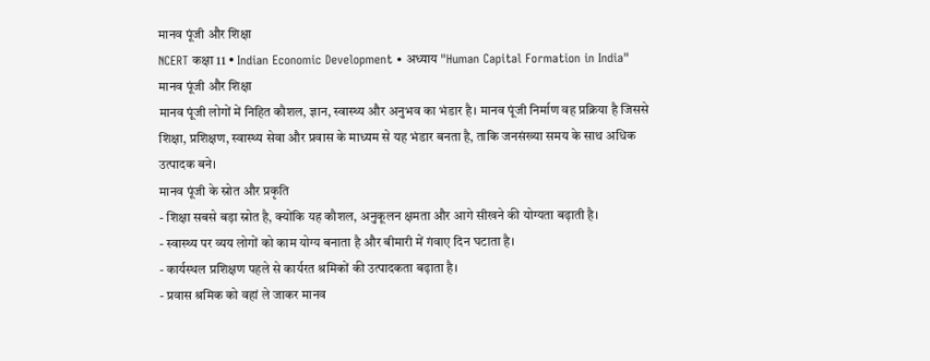मानव पूंजी और शिक्षा
NCERT कक्षा 11 • Indian Economic Development • अध्याय "Human Capital Formation in India"
मानव पूंजी और शिक्षा
मानव पूंजी लोगों में निहित कौशल, ज्ञान, स्वास्थ्य और अनुभव का भंडार है। मानव पूंजी निर्माण वह प्रक्रिया है जिससे शिक्षा, प्रशिक्षण, स्वास्थ्य सेवा और प्रवास के माध्यम से यह भंडार बनता है, ताकि जनसंख्या समय के साथ अधिक उत्पादक बने।
मानव पूंजी के स्रोत और प्रकृति
- शिक्षा सबसे बड़ा स्रोत है, क्योंकि यह कौशल, अनुकूलन क्षमता और आगे सीखने की योग्यता बढ़ाती है।
- स्वास्थ्य पर व्यय लोगों को काम योग्य बनाता है और बीमारी में गंवाए दिन घटाता है।
- कार्यस्थल प्रशिक्षण पहले से कार्यरत श्रमिकों की उत्पादकता बढ़ाता है।
- प्रवास श्रमिक को वहां ले जाकर मानव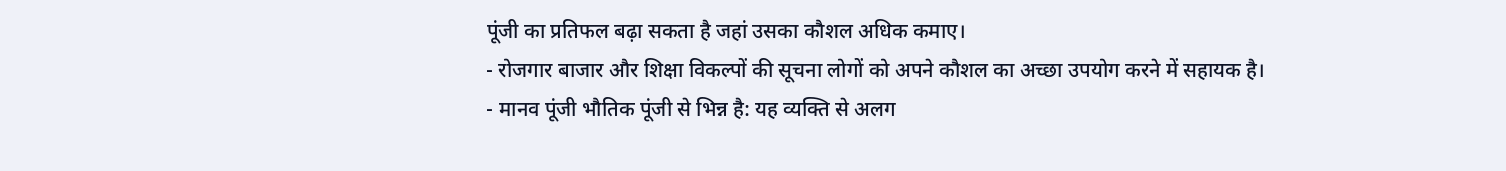पूंजी का प्रतिफल बढ़ा सकता है जहां उसका कौशल अधिक कमाए।
- रोजगार बाजार और शिक्षा विकल्पों की सूचना लोगों को अपने कौशल का अच्छा उपयोग करने में सहायक है।
- मानव पूंजी भौतिक पूंजी से भिन्न है: यह व्यक्ति से अलग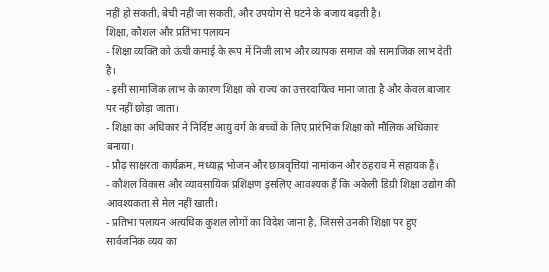नहीं हो सकती, बेची नहीं जा सकती, और उपयोग से घटने के बजाय बढ़ती है।
शिक्षा, कौशल और प्रतिभा पलायन
- शिक्षा व्यक्ति को ऊंची कमाई के रूप में निजी लाभ और व्यापक समाज को सामाजिक लाभ देती है।
- इसी सामाजिक लाभ के कारण शिक्षा को राज्य का उत्तरदायित्व माना जाता है और केवल बाजार पर नहीं छोड़ा जाता।
- शिक्षा का अधिकार ने निर्दिष्ट आयु वर्ग के बच्चों के लिए प्रारंभिक शिक्षा को मौलिक अधिकार बनाया।
- प्रौढ़ साक्षरता कार्यक्रम, मध्याह्न भोजन और छात्रवृत्तियां नामांकन और ठहराव में सहायक हैं।
- कौशल विकास और व्यावसायिक प्रशिक्षण इसलिए आवश्यक हैं कि अकेली डिग्री शिक्षा उद्योग की आवश्यकता से मेल नहीं खाती।
- प्रतिभा पलायन अत्यधिक कुशल लोगों का विदेश जाना है, जिससे उनकी शिक्षा पर हुए सार्वजनिक व्यय का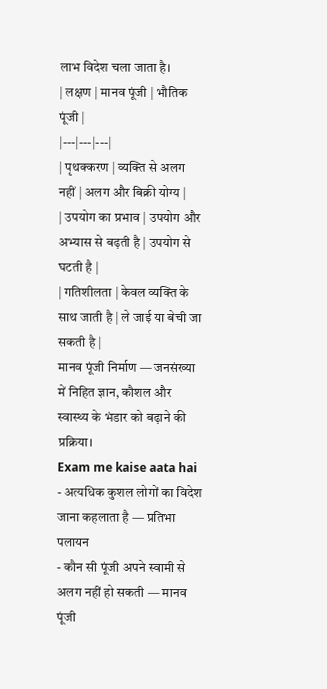लाभ विदेश चला जाता है।
| लक्षण | मानव पूंजी | भौतिक पूंजी |
|---|---|---|
| पृथक्करण | व्यक्ति से अलग नहीं | अलग और बिक्री योग्य |
| उपयोग का प्रभाव | उपयोग और अभ्यास से बढ़ती है | उपयोग से घटती है |
| गतिशीलता | केवल व्यक्ति के साथ जाती है | ले जाई या बेची जा सकती है |
मानव पूंजी निर्माण — जनसंख्या में निहित ज्ञान, कौशल और स्वास्थ्य के भंडार को बढ़ाने की प्रक्रिया।
Exam me kaise aata hai
- अत्यधिक कुशल लोगों का विदेश जाना कहलाता है — प्रतिभा पलायन
- कौन सी पूंजी अपने स्वामी से अलग नहीं हो सकती — मानव पूंजी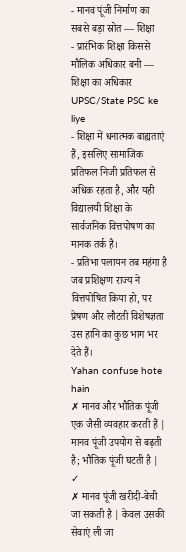- मानव पूंजी निर्माण का सबसे बड़ा स्रोत — शिक्षा
- प्रारंभिक शिक्षा किससे मौलिक अधिकार बनी — शिक्षा का अधिकार
UPSC/State PSC ke liye
- शिक्षा में धनात्मक बाह्यताएं हैं, इसलिए सामाजिक प्रतिफल निजी प्रतिफल से अधिक रहता है, और यही विद्यालयी शिक्षा के सार्वजनिक वित्तपोषण का मानक तर्क है।
- प्रतिभा पलायन तब महंगा है जब प्रशिक्षण राज्य ने वित्तपोषित किया हो, पर प्रेषण और लौटती विशेषज्ञता उस हानि का कुछ भाग भर देते हैं।
Yahan confuse hote hain
✗ मानव और भौतिक पूंजी एक जैसी व्यवहार करती हैं | मानव पूंजी उपयोग से बढ़ती है; भौतिक पूंजी घटती है | ✓
✗ मानव पूंजी खरीदी-बेची जा सकती है | केवल उसकी सेवाएं ली जा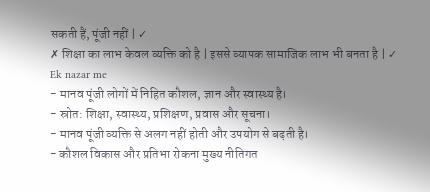सकती हैं, पूंजी नहीं | ✓
✗ शिक्षा का लाभ केवल व्यक्ति को है | इससे व्यापक सामाजिक लाभ भी बनता है | ✓
Ek nazar me
- मानव पूंजी लोगों में निहित कौशल, ज्ञान और स्वास्थ्य है।
- स्रोत: शिक्षा, स्वास्थ्य, प्रशिक्षण, प्रवास और सूचना।
- मानव पूंजी व्यक्ति से अलग नहीं होती और उपयोग से बढ़ती है।
- कौशल विकास और प्रतिभा रोकना मुख्य नीतिगत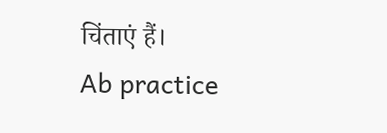चिंताएं हैं।
Ab practice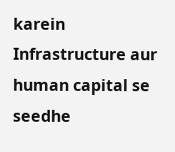karein
Infrastructure aur human capital se seedhe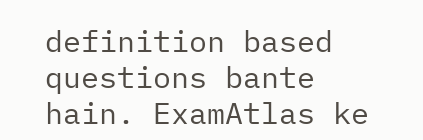definition based questions bante hain. ExamAtlas ke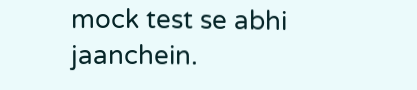mock test se abhi jaanchein.